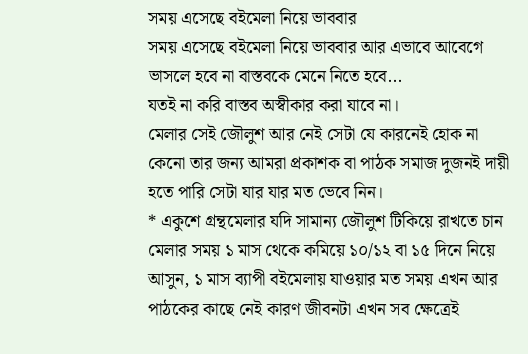সময় এসেছে বইমেলা নিয়ে ভাববার
সময় এসেছে বইমেলা নিয়ে ভাববার আর এভাবে আবেগে ভাসলে হবে না বাস্তবকে মেনে নিতে হবে...
যতই না করি বাস্তব অস্বীকার করা যাবে না।
মেলার সেই জৌলুশ আর নেই সেটা যে কারনেই হোক না কেনো তার জন্য আমরা প্রকাশক বা পাঠক সমাজ দুজনই দায়ী হতে পারি সেটা যার যার মত ভেবে নিন।
* একুশে গ্রন্থমেলার যদি সামান্য জৌলুশ টিকিয়ে রাখতে চান মেলার সময় ১ মাস থেকে কমিয়ে ১০/১২ বা ১৫ দিনে নিয়ে আসুন, ১ মাস ব্যাপী বইমেলায় যাওয়ার মত সময় এখন আর পাঠকের কাছে নেই কারণ জীবনটা এখন সব ক্ষেত্রেই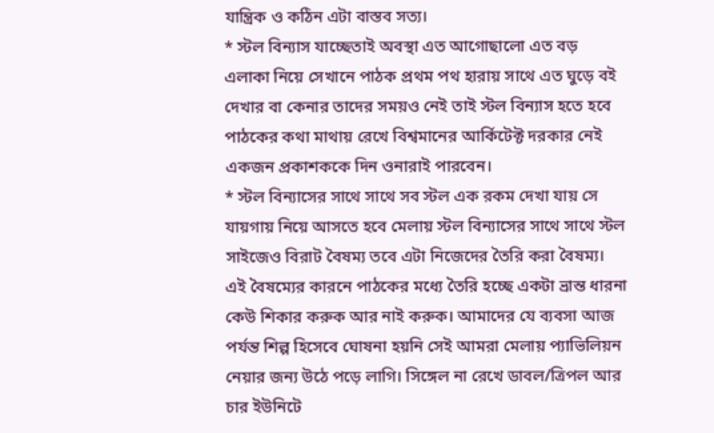যান্ত্রিক ও কঠিন এটা বাস্তব সত্য।
* স্টল বিন্যাস যাচ্ছেতাই অবস্থা এত আগোছালো এত বড় এলাকা নিয়ে সেখানে পাঠক প্রথম পথ হারায় সাথে এত ঘুড়ে বই দেখার বা কেনার তাদের সময়ও নেই তাই স্টল বিন্যাস হতে হবে পাঠকের কথা মাথায় রেখে বিশ্বমানের আর্কিটেক্ট দরকার নেই একজন প্রকাশককে দিন ওনারাই পারবেন।
* স্টল বিন্যাসের সাথে সাথে সব স্টল এক রকম দেখা যায় সে যায়গায় নিয়ে আসতে হবে মেলায় স্টল বিন্যাসের সাথে সাথে স্টল সাইজেও বিরাট বৈষম্য তবে এটা নিজেদের তৈরি করা বৈষম্য। এই বৈষম্যের কারনে পাঠকের মধ্যে তৈরি হচ্ছে একটা ভ্রান্ত ধারনা কেউ শিকার করুক আর নাই করুক। আমাদের যে ব্যবসা আজ পর্যন্ত শিল্প হিসেবে ঘোষনা হয়নি সেই আমরা মেলায় প্যাভিলিয়ন নেয়ার জন্য উঠে পড়ে লাগি। সিঙ্গেল না রেখে ডাবল/ত্রিপল আর চার ইউনিটে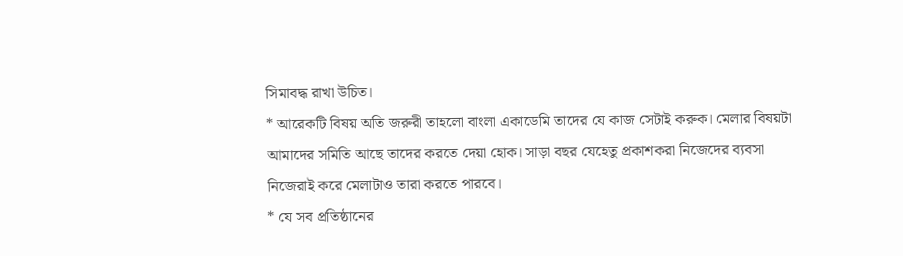সিমাবদ্ধ রাখা উচিত।
* আরেকটি বিষয় অতি জরুরী তাহলো বাংলা একাডেমি তাদের যে কাজ সেটাই করুক। মেলার বিষয়টা আমাদের সমিতি আছে তাদের করতে দেয়া হোক। সাড়া বছর যেহেতু প্রকাশকরা নিজেদের ব্যবসা নিজেরাই করে মেলাটাও তারা করতে পারবে।
* যে সব প্রতিষ্ঠানের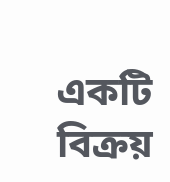একটি বিক্রয়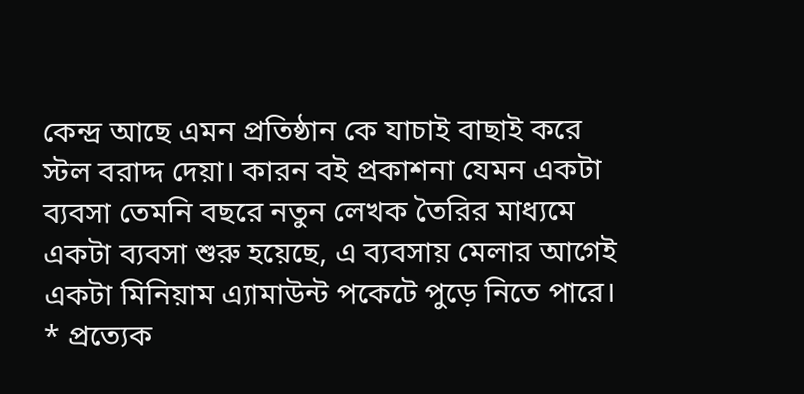কেন্দ্র আছে এমন প্রতিষ্ঠান কে যাচাই বাছাই করে স্টল বরাদ্দ দেয়া। কারন বই প্রকাশনা যেমন একটা ব্যবসা তেমনি বছরে নতুন লেখক তৈরির মাধ্যমে একটা ব্যবসা শুরু হয়েছে, এ ব্যবসায় মেলার আগেই একটা মিনিয়াম এ্যামাউন্ট পকেটে পুড়ে নিতে পারে।
* প্রত্যেক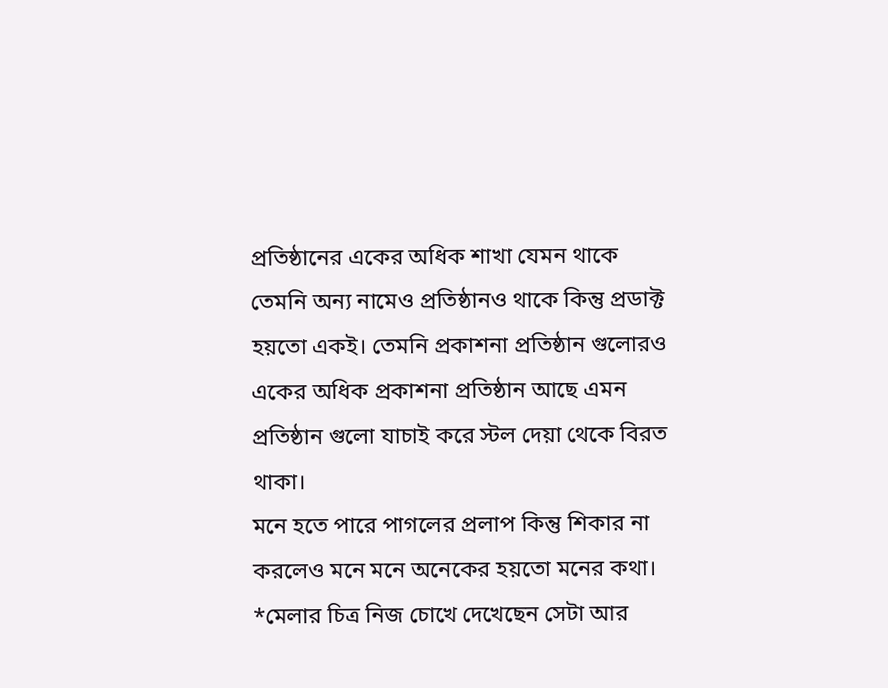প্রতিষ্ঠানের একের অধিক শাখা যেমন থাকে তেমনি অন্য নামেও প্রতিষ্ঠানও থাকে কিন্তু প্রডাক্ট হয়তো একই। তেমনি প্রকাশনা প্রতিষ্ঠান গুলোরও একের অধিক প্রকাশনা প্রতিষ্ঠান আছে এমন প্রতিষ্ঠান গুলো যাচাই করে স্টল দেয়া থেকে বিরত থাকা।
মনে হতে পারে পাগলের প্রলাপ কিন্তু শিকার না করলেও মনে মনে অনেকের হয়তো মনের কথা।
*মেলার চিত্র নিজ চোখে দেখেছেন সেটা আর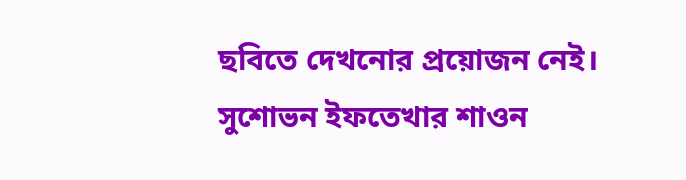ছবিতে দেখনোর প্রয়োজন নেই।
সুশোভন ইফতেখার শাওন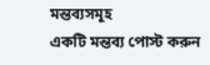মন্তব্যসমূহ
একটি মন্তব্য পোস্ট করুন